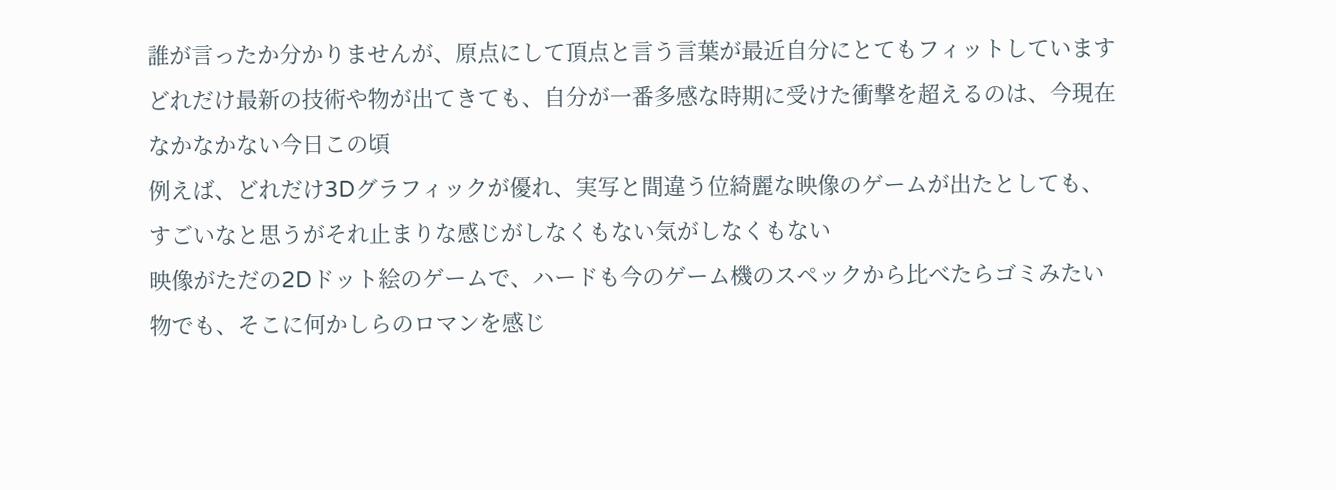誰が言ったか分かりませんが、原点にして頂点と言う言葉が最近自分にとてもフィットしています
どれだけ最新の技術や物が出てきても、自分が一番多感な時期に受けた衝撃を超えるのは、今現在なかなかない今日この頃
例えば、どれだけ3Dグラフィックが優れ、実写と間違う位綺麗な映像のゲームが出たとしても、すごいなと思うがそれ止まりな感じがしなくもない気がしなくもない
映像がただの2Dドット絵のゲームで、ハードも今のゲーム機のスペックから比べたらゴミみたい物でも、そこに何かしらのロマンを感じ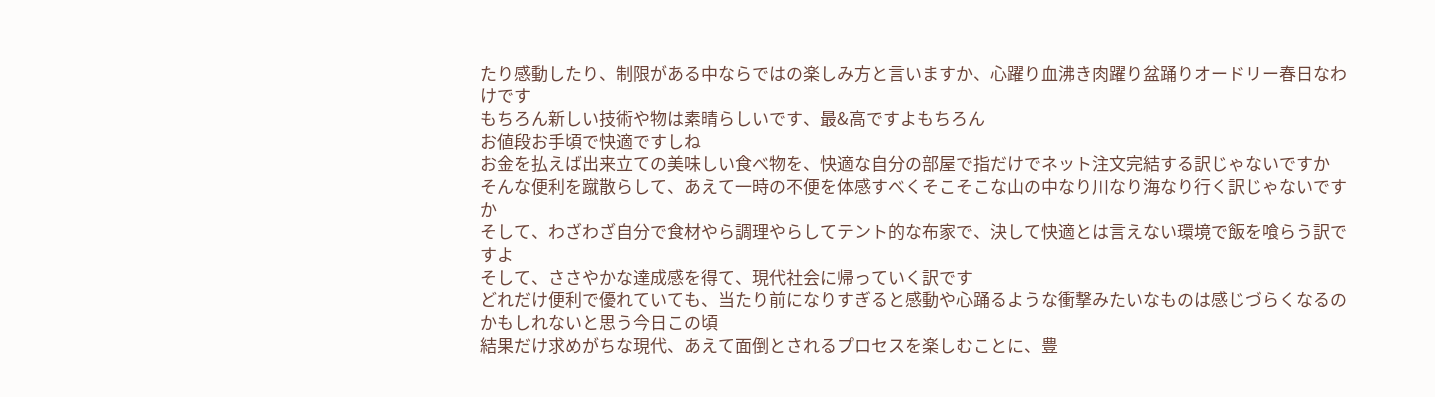たり感動したり、制限がある中ならではの楽しみ方と言いますか、心躍り血沸き肉躍り盆踊りオードリー春日なわけです
もちろん新しい技術や物は素晴らしいです、最&高ですよもちろん
お値段お手頃で快適ですしね
お金を払えば出来立ての美味しい食べ物を、快適な自分の部屋で指だけでネット注文完結する訳じゃないですか
そんな便利を蹴散らして、あえて一時の不便を体感すべくそこそこな山の中なり川なり海なり行く訳じゃないですか
そして、わざわざ自分で食材やら調理やらしてテント的な布家で、決して快適とは言えない環境で飯を喰らう訳ですよ
そして、ささやかな達成感を得て、現代社会に帰っていく訳です
どれだけ便利で優れていても、当たり前になりすぎると感動や心踊るような衝撃みたいなものは感じづらくなるのかもしれないと思う今日この頃
結果だけ求めがちな現代、あえて面倒とされるプロセスを楽しむことに、豊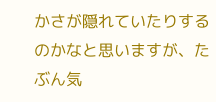かさが隠れていたりするのかなと思いますが、たぶん気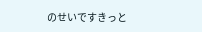のせいですきっと